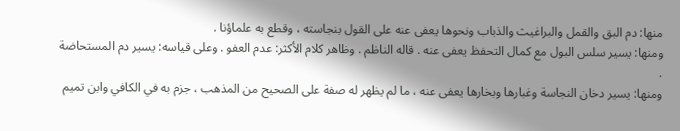منها: دم البق والقمل والبراغيث والذباب ونحوها يعفى عنه على القول بنجاسته ، وقطع به علماؤنا .
ومنها: يسير سلس البول مع كمال التحفظ يعفى عنه . قاله الناظم . وظاهر كلام الأكثر: عدم العفو . وعلى قياسه: يسير دم المستحاضة .
ومنها: يسير دخان النجاسة وغبارها وبخارها يعفى عنه ، ما لم يظهر له صفة على الصحيح من المذهب ، جزم به في الكافي وابن تميم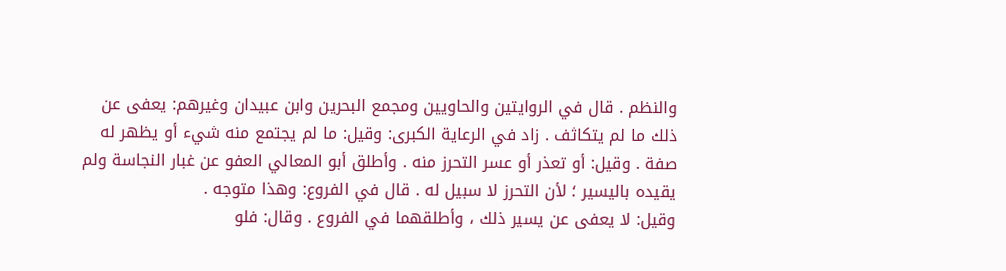والنظم . قال في الروايتين والحاويين ومجمع البحرين وابن عبيدان وغيرهم: يعفى عن ذلك ما لم يتكاثف . زاد في الرعاية الكبرى: وقيل: ما لم يجتمع منه شيء أو يظهر له صفة . وقيل: أو تعذر أو عسر التحرز منه . وأطلق أبو المعالي العفو عن غبار النجاسة ولم يقيده باليسير ؛ لأن التحرز لا سبيل له . قال في الفروع: وهذا متوجه .
وقيل: لا يعفى عن يسير ذلك ، وأطلقهما في الفروع . وقال: فلو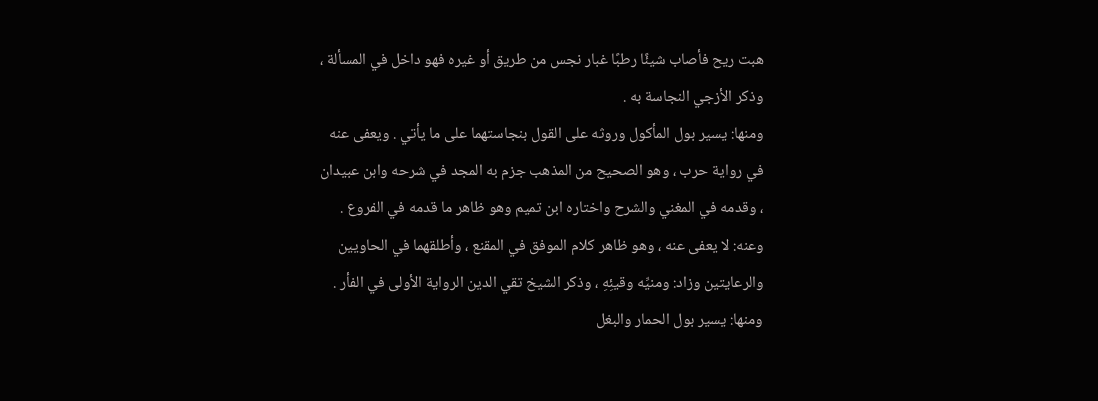هبت ريح فأصاب شيئًا رطبًا غبار نجس من طريق أو غيره فهو داخل في المسألة ، وذكر الأزجي النجاسة به .
ومنها: يسير بول المأكول وروثه على القول بنجاستهما على ما يأتي . ويعفى عنه في رواية حرب ، وهو الصحيح من المذهب جزم به المجد في شرحه وابن عبيدان ، وقدمه في المغني والشرح واختاره ابن تميم وهو ظاهر ما قدمه في الفروع .
وعنه: لا يعفى عنه ، وهو ظاهر كلام الموفق في المقنع ، وأطلقهما في الحاويين والرعايتين وزاد: ومنيِّه وقيئِهِ ، وذكر الشيخ تقي الدين الرواية الأولى في الفأر .
ومنها: يسير بول الحمار والبغل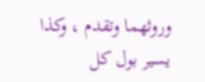وروثهما وتقدم ، وكذا يسير بول كل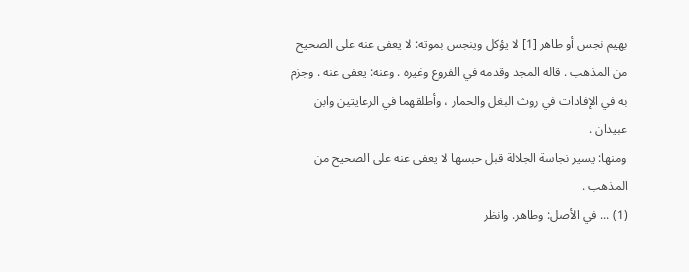بهيم نجس أو طاهر [1] لا يؤكل وينجس بموته: لا يعفى عنه على الصحيح من المذهب . قاله المجد وقدمه في الفروع وغيره . وعنه: يعفى عنه . وجزم به في الإفادات في روث البغل والحمار ، وأطلقهما في الرعايتين وابن عبيدان .
ومنها: يسير نجاسة الجلالة قبل حبسها لا يعفى عنه على الصحيح من المذهب .
(1) ... في الأصل: وطاهر. وانظر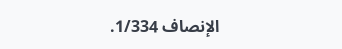الإنصاف 1/334.